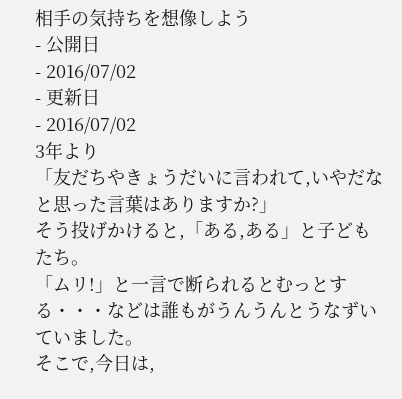相手の気持ちを想像しよう
- 公開日
- 2016/07/02
- 更新日
- 2016/07/02
3年より
「友だちやきょうだいに言われて,いやだなと思った言葉はありますか?」
そう投げかけると,「ある,ある」と子どもたち。
「ムリ!」と一言で断られるとむっとする・・・などは誰もがうんうんとうなずいていました。
そこで,今日は,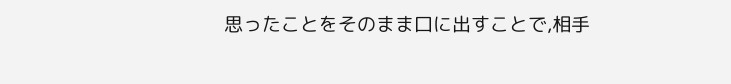思ったことをそのまま口に出すことで,相手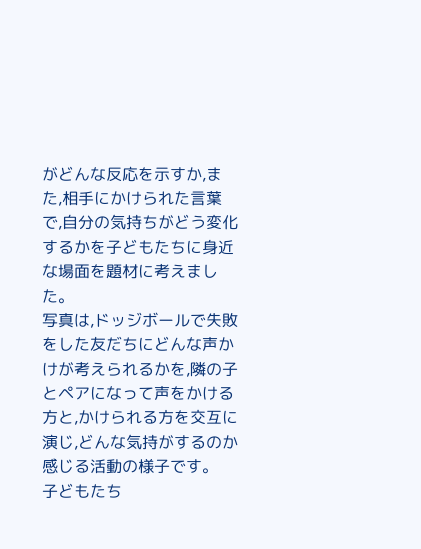がどんな反応を示すか,また,相手にかけられた言葉で,自分の気持ちがどう変化するかを子どもたちに身近な場面を題材に考えました。
写真は,ドッジボールで失敗をした友だちにどんな声かけが考えられるかを,隣の子とペアになって声をかける方と,かけられる方を交互に演じ,どんな気持がするのか感じる活動の様子です。
子どもたち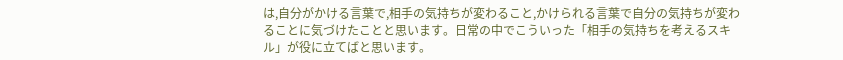は,自分がかける言葉で,相手の気持ちが変わること,かけられる言葉で自分の気持ちが変わることに気づけたことと思います。日常の中でこういった「相手の気持ちを考えるスキル」が役に立てばと思います。